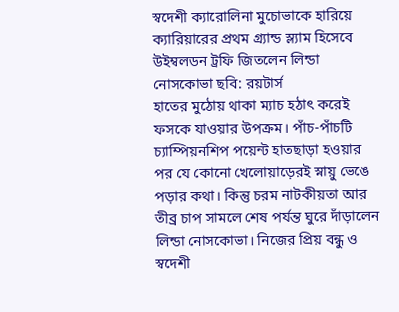স্বদেশী ক্যারোলিনা মুচোভাকে হারিয়ে ক্যারিয়ারের প্রথম গ্র্যান্ড স্ল্যাম হিসেবে উইম্বলডন ট্রফি জিতলেন লিন্ডা নোসকোভা ছবি: রয়টার্স
হাতের মুঠোয় থাকা ম্যাচ হঠাৎ করেই ফসকে যাওয়ার উপক্রম। পাঁচ-পাঁচটি চ্যাম্পিয়নশিপ পয়েন্ট হাতছাড়া হওয়ার পর যে কোনো খেলোয়াড়েরই স্নায়ু ভেঙে পড়ার কথা। কিন্তু চরম নাটকীয়তা আর তীব্র চাপ সামলে শেষ পর্যন্ত ঘুরে দাঁড়ালেন লিন্ডা নোসকোভা। নিজের প্রিয় বন্ধু ও স্বদেশী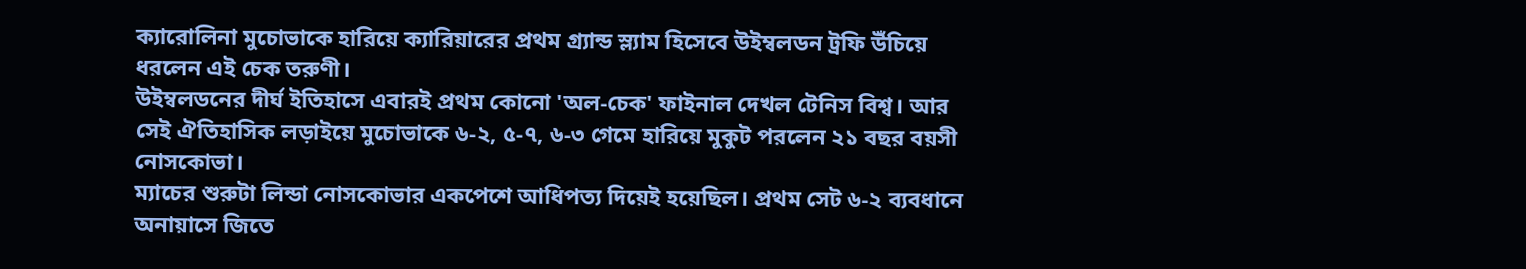ক্যারোলিনা মুচোভাকে হারিয়ে ক্যারিয়ারের প্রথম গ্র্যান্ড স্ল্যাম হিসেবে উইম্বলডন ট্রফি উঁচিয়ে ধরলেন এই চেক তরুণী।
উইম্বলডনের দীর্ঘ ইতিহাসে এবারই প্রথম কোনো 'অল-চেক' ফাইনাল দেখল টেনিস বিশ্ব। আর সেই ঐতিহাসিক লড়াইয়ে মুচোভাকে ৬-২, ৫-৭, ৬-৩ গেমে হারিয়ে মুকুট পরলেন ২১ বছর বয়সী নোসকোভা।
ম্যাচের শুরুটা লিন্ডা নোসকোভার একপেশে আধিপত্য দিয়েই হয়েছিল। প্রথম সেট ৬-২ ব্যবধানে অনায়াসে জিতে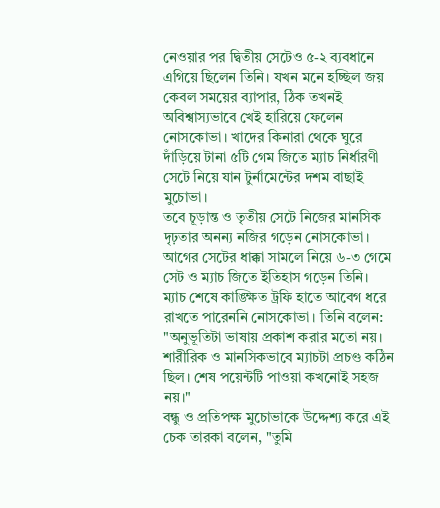নেওয়ার পর দ্বিতীয় সেটেও ৫-২ ব্যবধানে এগিয়ে ছিলেন তিনি। যখন মনে হচ্ছিল জয় কেবল সময়ের ব্যাপার, ঠিক তখনই অবিশ্বাস্যভাবে খেই হারিয়ে ফেলেন নোসকোভা। খাদের কিনারা থেকে ঘুরে দাঁড়িয়ে টানা ৫টি গেম জিতে ম্যাচ নির্ধারণী সেটে নিয়ে যান টুর্নামেন্টের দশম বাছাই মুচোভা।
তবে চূড়ান্ত ও তৃতীয় সেটে নিজের মানসিক দৃঢ়তার অনন্য নজির গড়েন নোসকোভা। আগের সেটের ধাক্কা সামলে নিয়ে ৬-৩ গেমে সেট ও ম্যাচ জিতে ইতিহাস গড়েন তিনি।
ম্যাচ শেষে কাঙ্ক্ষিত ট্রফি হাতে আবেগ ধরে রাখতে পারেননি নোসকোভা। তিনি বলেন:
"অনুভূতিটা ভাষায় প্রকাশ করার মতো নয়। শারীরিক ও মানসিকভাবে ম্যাচটা প্রচণ্ড কঠিন ছিল। শেষ পয়েন্টটি পাওয়া কখনোই সহজ নয়।"
বন্ধু ও প্রতিপক্ষ মুচোভাকে উদ্দেশ্য করে এই চেক তারকা বলেন, "তুমি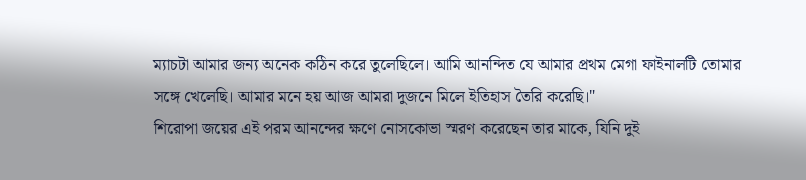ম্যাচটা আমার জন্য অনেক কঠিন করে তুলেছিলে। আমি আনন্দিত যে আমার প্রথম মেগা ফাইনালটি তোমার সঙ্গে খেলেছি। আমার মনে হয় আজ আমরা দুজনে মিলে ইতিহাস তৈরি করেছি।"
শিরোপা জয়ের এই পরম আনন্দের ক্ষণে নোসকোভা স্মরণ করেছেন তার মাকে, যিনি দুই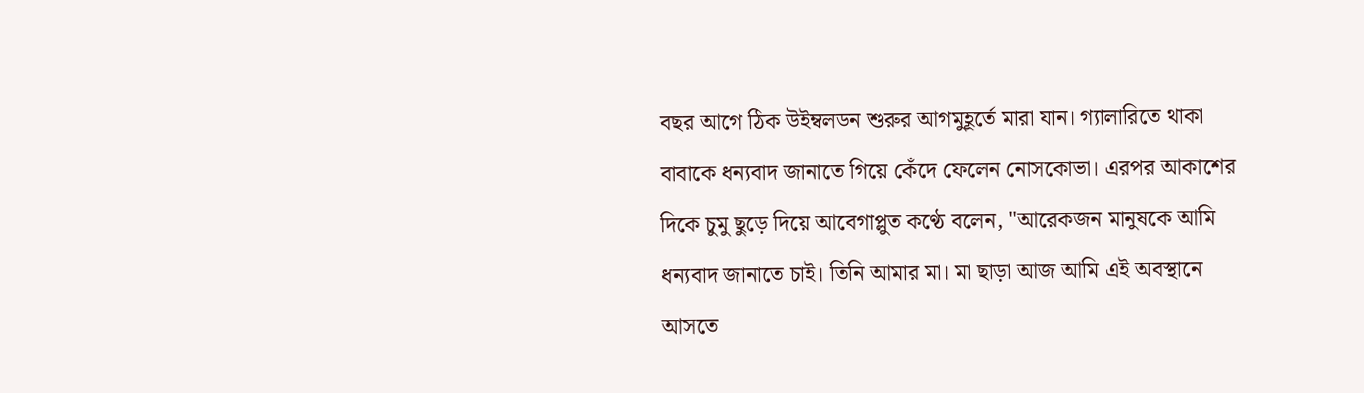বছর আগে ঠিক উইম্বলডন শুরুর আগমুহূর্তে মারা যান। গ্যালারিতে থাকা বাবাকে ধন্যবাদ জানাতে গিয়ে কেঁদে ফেলেন নোসকোভা। এরপর আকাশের দিকে চুমু ছুড়ে দিয়ে আবেগাপ্লুত কণ্ঠে বলেন, "আরেকজন মানুষকে আমি ধন্যবাদ জানাতে চাই। তিনি আমার মা। মা ছাড়া আজ আমি এই অবস্থানে আসতে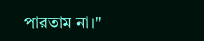পারতাম না।"